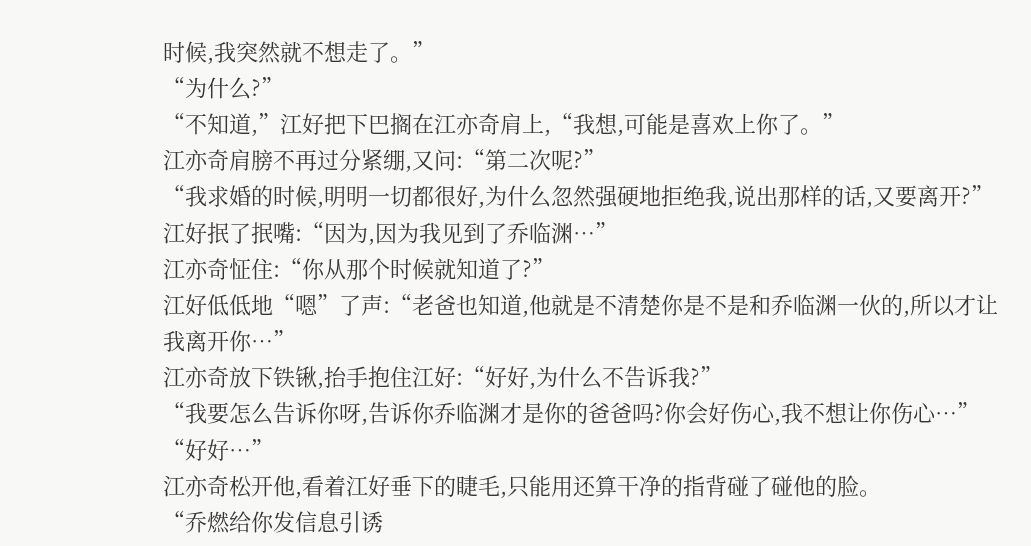时候,我突然就不想走了。”
“为什么?”
“不知道,”江好把下巴搁在江亦奇肩上,“我想,可能是喜欢上你了。”
江亦奇肩膀不再过分紧绷,又问:“第二次呢?”
“我求婚的时候,明明一切都很好,为什么忽然强硬地拒绝我,说出那样的话,又要离开?”
江好抿了抿嘴:“因为,因为我见到了乔临渊…”
江亦奇怔住:“你从那个时候就知道了?”
江好低低地“嗯”了声:“老爸也知道,他就是不清楚你是不是和乔临渊一伙的,所以才让我离开你…”
江亦奇放下铁锹,抬手抱住江好:“好好,为什么不告诉我?”
“我要怎么告诉你呀,告诉你乔临渊才是你的爸爸吗?你会好伤心,我不想让你伤心…”
“好好…”
江亦奇松开他,看着江好垂下的睫毛,只能用还算干净的指背碰了碰他的脸。
“乔燃给你发信息引诱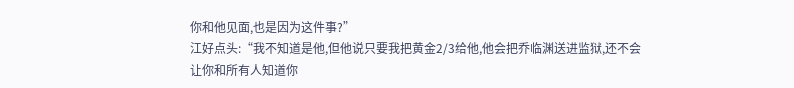你和他见面,也是因为这件事?”
江好点头:“我不知道是他,但他说只要我把黄金2/3给他,他会把乔临渊送进监狱,还不会让你和所有人知道你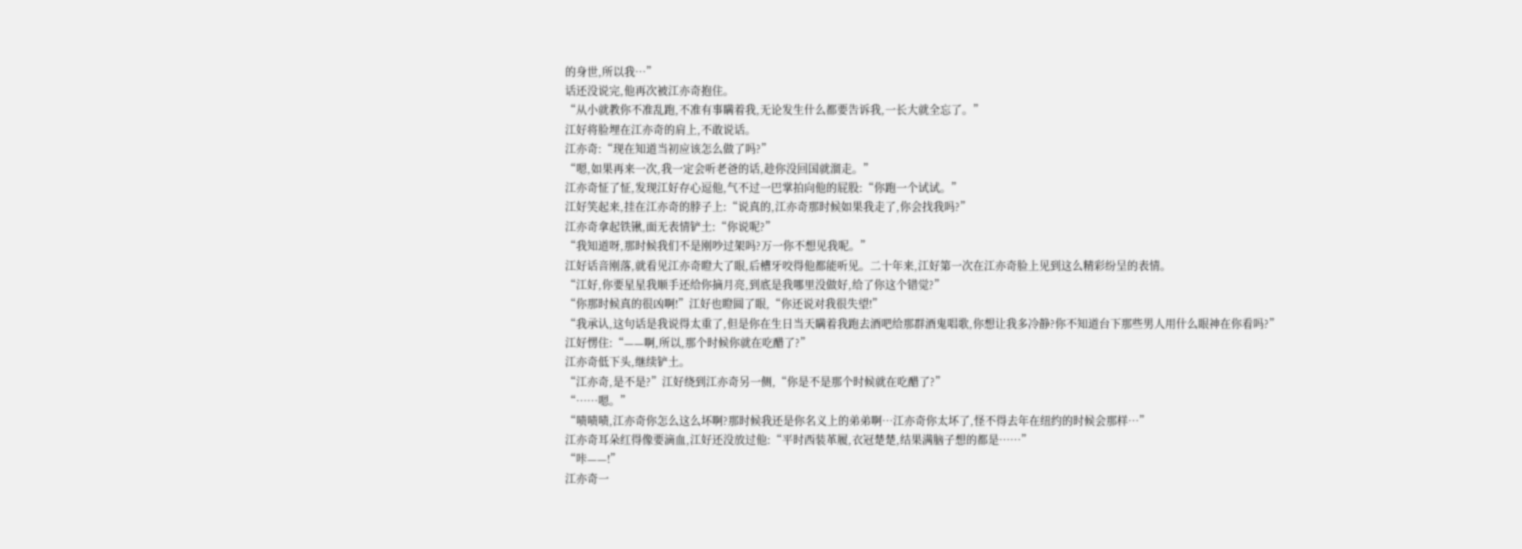的身世,所以我…”
话还没说完,他再次被江亦奇抱住。
“从小就教你不准乱跑,不准有事瞒着我,无论发生什么都要告诉我,一长大就全忘了。”
江好将脸埋在江亦奇的肩上,不敢说话。
江亦奇:“现在知道当初应该怎么做了吗?”
“嗯,如果再来一次,我一定会听老爸的话,趁你没回国就溜走。”
江亦奇怔了怔,发现江好存心逗他,气不过一巴掌拍向他的屁股:“你跑一个试试。”
江好笑起来,挂在江亦奇的脖子上:“说真的,江亦奇那时候如果我走了,你会找我吗?”
江亦奇拿起铁锹,面无表情铲土:“你说呢?”
“我知道呀,那时候我们不是刚吵过架吗?万一你不想见我呢。”
江好话音刚落,就看见江亦奇瞪大了眼,后槽牙咬得他都能听见。二十年来,江好第一次在江亦奇脸上见到这么精彩纷呈的表情。
“江好,你要星星我顺手还给你摘月亮,到底是我哪里没做好,给了你这个错觉?”
“你那时候真的很凶啊!”江好也瞪圆了眼,“你还说对我很失望!”
“我承认,这句话是我说得太重了,但是你在生日当天瞒着我跑去酒吧给那群酒鬼唱歌,你想让我多冷静?你不知道台下那些男人用什么眼神在你看吗?”
江好愣住:“——啊,所以,那个时候你就在吃醋了?”
江亦奇低下头,继续铲土。
“江亦奇,是不是?”江好绕到江亦奇另一侧,“你是不是那个时候就在吃醋了?”
“……嗯。”
“啧啧啧,江亦奇你怎么这么坏啊?那时候我还是你名义上的弟弟啊…江亦奇你太坏了,怪不得去年在纽约的时候会那样…”
江亦奇耳朵红得像要滴血,江好还没放过他:“平时西装革履,衣冠楚楚,结果满脑子想的都是……”
“咔——!”
江亦奇一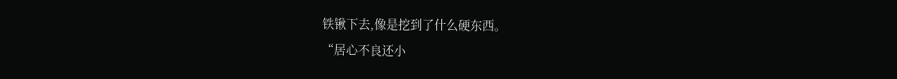铁锹下去,像是挖到了什么硬东西。
“居心不良还小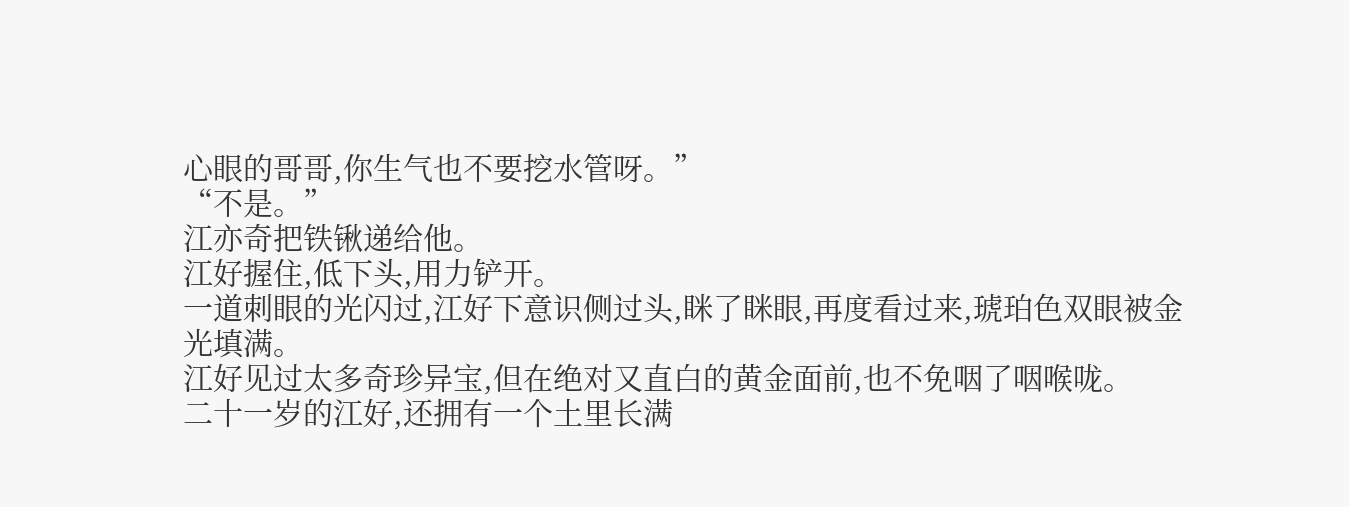心眼的哥哥,你生气也不要挖水管呀。”
“不是。”
江亦奇把铁锹递给他。
江好握住,低下头,用力铲开。
一道刺眼的光闪过,江好下意识侧过头,眯了眯眼,再度看过来,琥珀色双眼被金光填满。
江好见过太多奇珍异宝,但在绝对又直白的黄金面前,也不免咽了咽喉咙。
二十一岁的江好,还拥有一个土里长满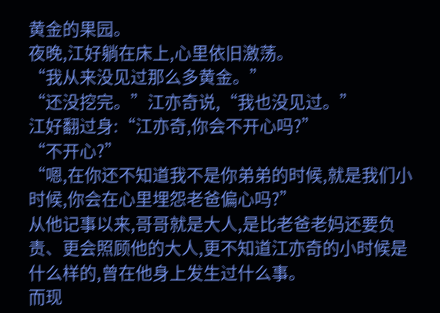黄金的果园。
夜晚,江好躺在床上,心里依旧激荡。
“我从来没见过那么多黄金。”
“还没挖完。”江亦奇说,“我也没见过。”
江好翻过身:“江亦奇,你会不开心吗?”
“不开心?”
“嗯,在你还不知道我不是你弟弟的时候,就是我们小时候,你会在心里埋怨老爸偏心吗?”
从他记事以来,哥哥就是大人,是比老爸老妈还要负责、更会照顾他的大人,更不知道江亦奇的小时候是什么样的,曾在他身上发生过什么事。
而现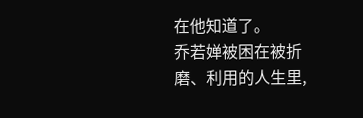在他知道了。
乔若婵被困在被折磨、利用的人生里,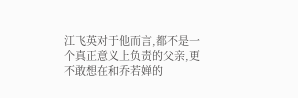江飞英对于他而言,都不是一个真正意义上负责的父亲,更不敢想在和乔若婵的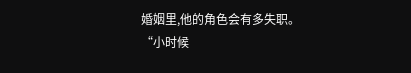婚姻里,他的角色会有多失职。
“小时候